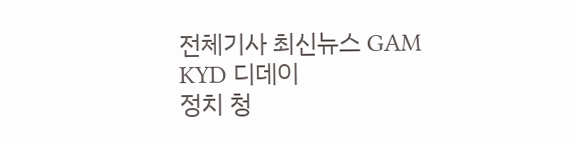전체기사 최신뉴스 GAM
KYD 디데이
정치 청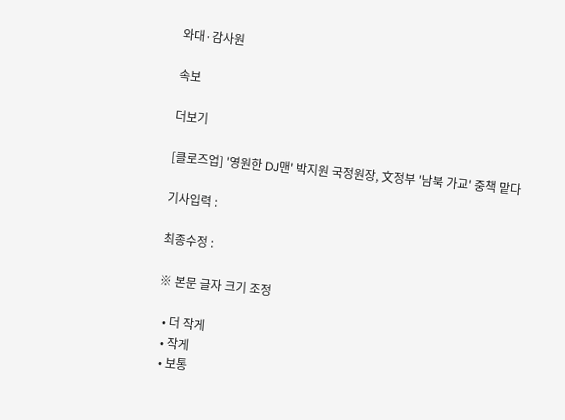와대·감사원

속보

더보기

[클로즈업] '영원한 DJ맨' 박지원 국정원장, 文정부 '남북 가교' 중책 맡다

기사입력 :

최종수정 :

※ 본문 글자 크기 조정

  • 더 작게
  • 작게
  • 보통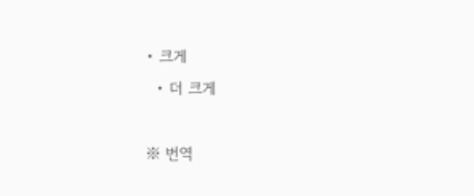• 크게
  • 더 크게

※ 번역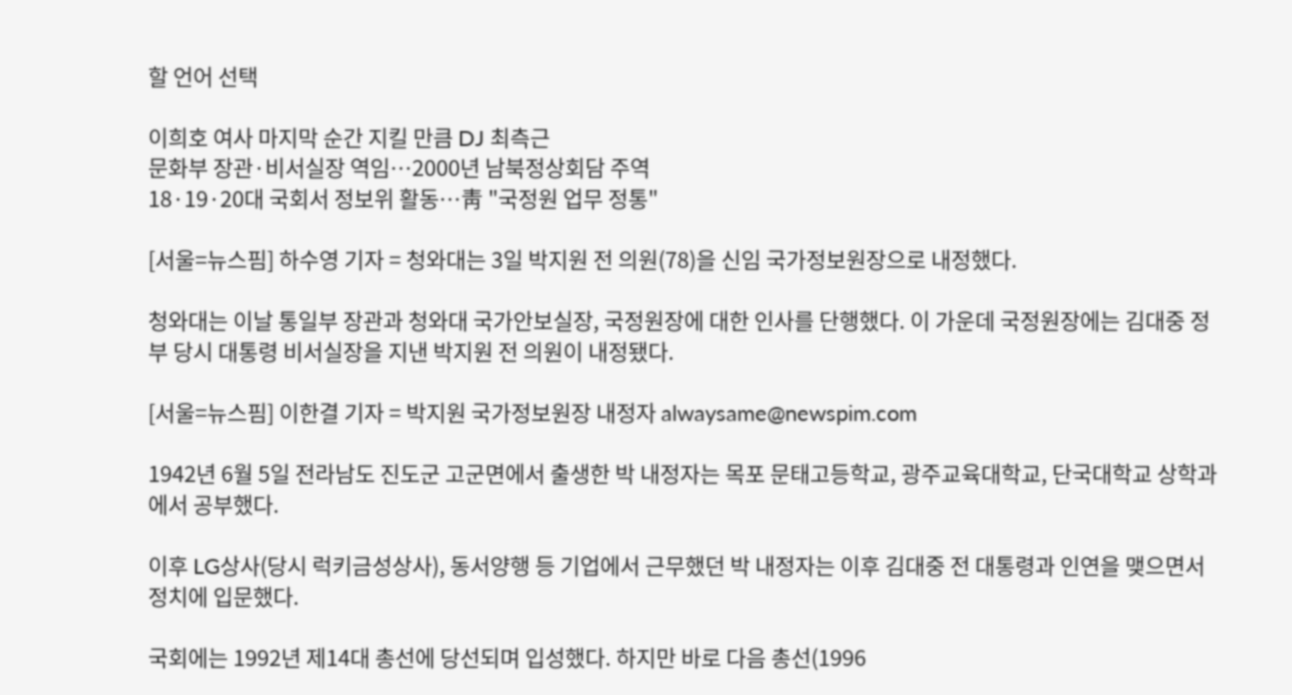할 언어 선택

이희호 여사 마지막 순간 지킬 만큼 DJ 최측근
문화부 장관·비서실장 역임…2000년 남북정상회담 주역
18·19·20대 국회서 정보위 활동…靑 "국정원 업무 정통"

[서울=뉴스핌] 하수영 기자 = 청와대는 3일 박지원 전 의원(78)을 신임 국가정보원장으로 내정했다.

청와대는 이날 통일부 장관과 청와대 국가안보실장, 국정원장에 대한 인사를 단행했다. 이 가운데 국정원장에는 김대중 정부 당시 대통령 비서실장을 지낸 박지원 전 의원이 내정됐다.

[서울=뉴스핌] 이한결 기자 = 박지원 국가정보원장 내정자 alwaysame@newspim.com

1942년 6월 5일 전라남도 진도군 고군면에서 출생한 박 내정자는 목포 문태고등학교, 광주교육대학교, 단국대학교 상학과에서 공부했다.

이후 LG상사(당시 럭키금성상사), 동서양행 등 기업에서 근무했던 박 내정자는 이후 김대중 전 대통령과 인연을 맺으면서 정치에 입문했다.

국회에는 1992년 제14대 총선에 당선되며 입성했다. 하지만 바로 다음 총선(1996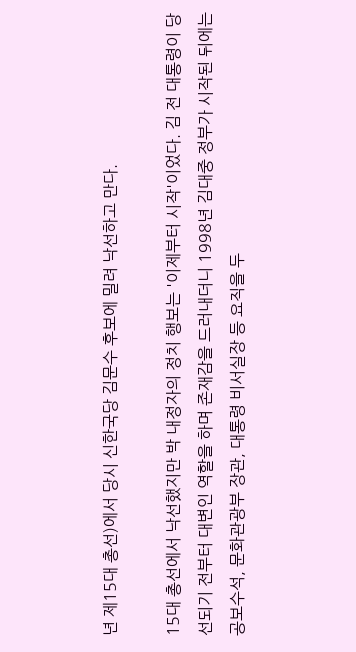년 제15대 총선)에서 당시 신한국당 김문수 후보에 밀려 낙선하고 만다.

15대 총선에서 낙선했지만 박 내정자의 정치 행보는 '이제부터 시작'이었다. 김 전 대통령이 당선되기 전부터 대변인 역할을 하며 존재감을 드러내더니 1998년 김대중 정부가 시작된 뒤에는 공보수석, 문화관광부 장관, 대통령 비서실장 등 요직을 두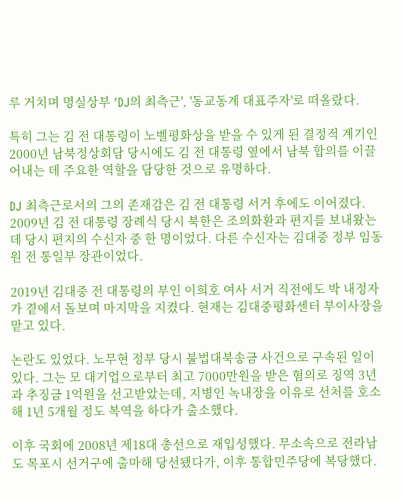루 거치며 명실상부 'DJ의 최측근', '동교동계 대표주자'로 떠올랐다.

특히 그는 김 전 대통령이 노벨평화상을 받을 수 있게 된 결정적 계기인 2000년 남북정상회담 당시에도 김 전 대통령 옆에서 남북 합의를 이끌어내는 데 주요한 역할을 담당한 것으로 유명하다.

DJ 최측근로서의 그의 존재감은 김 전 대통령 서거 후에도 이어졌다. 2009년 김 전 대통령 장례식 당시 북한은 조의화환과 편지를 보내왔는데 당시 편지의 수신자 중 한 명이었다. 다른 수신자는 김대중 정부 임동원 전 통일부 장관이었다.

2019년 김대중 전 대통령의 부인 이희호 여사 서거 직전에도 박 내정자가 곁에서 돌보며 마지막을 지켰다. 현재는 김대중평화센터 부이사장을 맡고 있다.

논란도 있었다. 노무현 정부 당시 불법대북송금 사건으로 구속된 일이 있다. 그는 모 대기업으로부터 최고 7000만원을 받은 혐의로 징역 3년과 추징금 1억원을 선고받았는데, 지병인 녹내장을 이유로 선처를 호소해 1년 5개월 정도 복역을 하다가 출소했다.

이후 국회에 2008년 제18대 총선으로 재입성했다. 무소속으로 전라남도 목포시 선거구에 출마해 당선됐다가, 이후 통합민주당에 복당했다.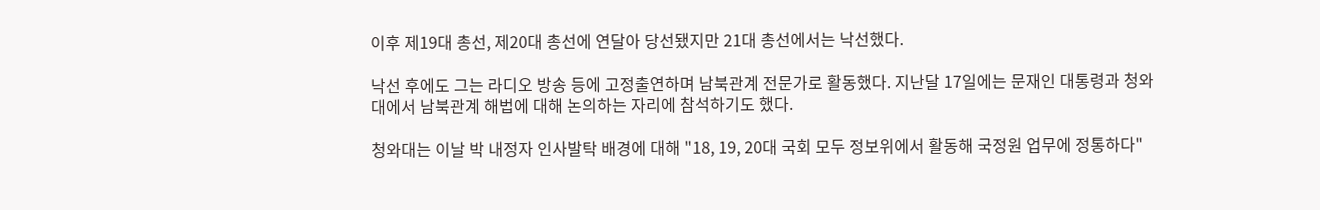이후 제19대 총선, 제20대 총선에 연달아 당선됐지만 21대 총선에서는 낙선했다.

낙선 후에도 그는 라디오 방송 등에 고정출연하며 남북관계 전문가로 활동했다. 지난달 17일에는 문재인 대통령과 청와대에서 남북관계 해법에 대해 논의하는 자리에 참석하기도 했다.

청와대는 이날 박 내정자 인사발탁 배경에 대해 "18, 19, 20대 국회 모두 정보위에서 활동해 국정원 업무에 정통하다"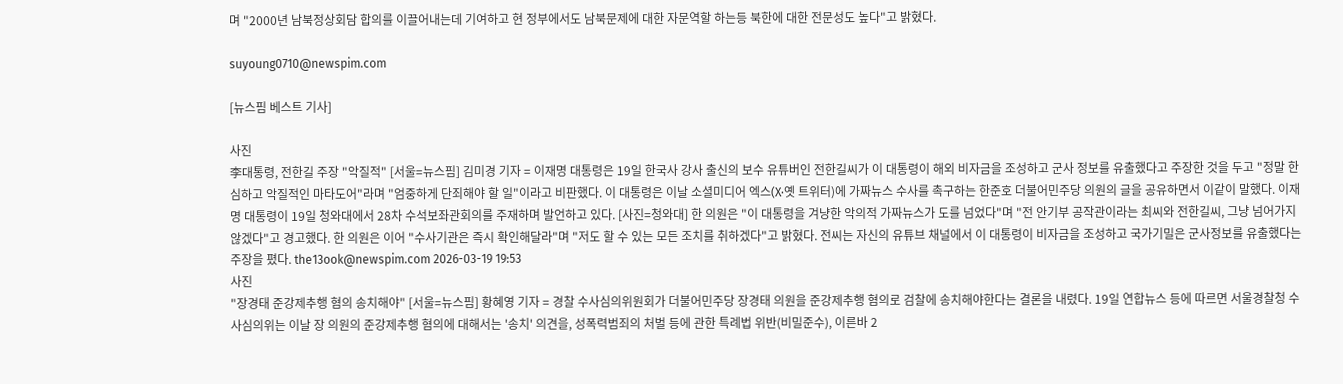며 "2000년 남북정상회담 합의를 이끌어내는데 기여하고 현 정부에서도 남북문제에 대한 자문역할 하는등 북한에 대한 전문성도 높다"고 밝혔다.

suyoung0710@newspim.com

[뉴스핌 베스트 기사]

사진
李대통령, 전한길 주장 "악질적" [서울=뉴스핌] 김미경 기자 = 이재명 대통령은 19일 한국사 강사 출신의 보수 유튜버인 전한길씨가 이 대통령이 해외 비자금을 조성하고 군사 정보를 유출했다고 주장한 것을 두고 "정말 한심하고 악질적인 마타도어"라며 "엄중하게 단죄해야 할 일"이라고 비판했다. 이 대통령은 이날 소셜미디어 엑스(X·옛 트위터)에 가짜뉴스 수사를 촉구하는 한준호 더불어민주당 의원의 글을 공유하면서 이같이 말했다. 이재명 대통령이 19일 청와대에서 28차 수석보좌관회의를 주재하며 발언하고 있다. [사진=청와대] 한 의원은 "이 대통령을 겨냥한 악의적 가짜뉴스가 도를 넘었다"며 "전 안기부 공작관이라는 최씨와 전한길씨, 그냥 넘어가지 않겠다"고 경고했다. 한 의원은 이어 "수사기관은 즉시 확인해달라"며 "저도 할 수 있는 모든 조치를 취하겠다"고 밝혔다. 전씨는 자신의 유튜브 채널에서 이 대통령이 비자금을 조성하고 국가기밀은 군사정보를 유출했다는 주장을 폈다. the13ook@newspim.com 2026-03-19 19:53
사진
"장경태 준강제추행 혐의 송치해야" [서울=뉴스핌] 황혜영 기자 = 경찰 수사심의위원회가 더불어민주당 장경태 의원을 준강제추행 혐의로 검찰에 송치해야한다는 결론을 내렸다. 19일 연합뉴스 등에 따르면 서울경찰청 수사심의위는 이날 장 의원의 준강제추행 혐의에 대해서는 '송치' 의견을, 성폭력범죄의 처벌 등에 관한 특례법 위반(비밀준수), 이른바 2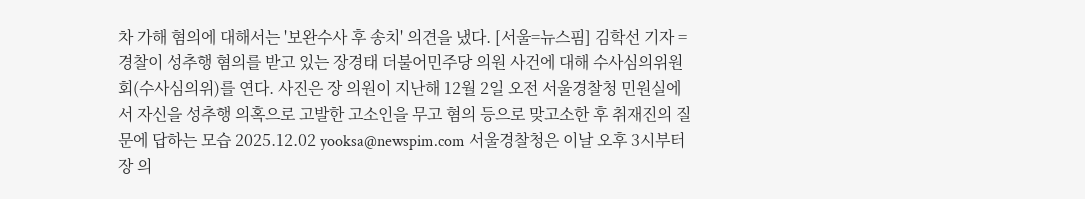차 가해 혐의에 대해서는 '보완수사 후 송치' 의견을 냈다. [서울=뉴스핌] 김학선 기자 = 경찰이 성추행 혐의를 받고 있는 장경태 더불어민주당 의원 사건에 대해 수사심의위원회(수사심의위)를 연다. 사진은 장 의원이 지난해 12월 2일 오전 서울경찰청 민원실에서 자신을 성추행 의혹으로 고발한 고소인을 무고 혐의 등으로 맞고소한 후 취재진의 질문에 답하는 모습 2025.12.02 yooksa@newspim.com 서울경찰청은 이날 오후 3시부터 장 의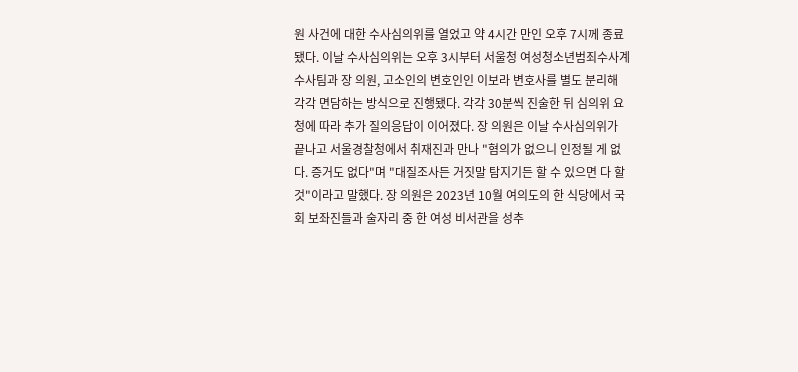원 사건에 대한 수사심의위를 열었고 약 4시간 만인 오후 7시께 종료됐다. 이날 수사심의위는 오후 3시부터 서울청 여성청소년범죄수사계 수사팀과 장 의원, 고소인의 변호인인 이보라 변호사를 별도 분리해 각각 면담하는 방식으로 진행됐다. 각각 30분씩 진술한 뒤 심의위 요청에 따라 추가 질의응답이 이어졌다. 장 의원은 이날 수사심의위가 끝나고 서울경찰청에서 취재진과 만나 "혐의가 없으니 인정될 게 없다. 증거도 없다"며 "대질조사든 거짓말 탐지기든 할 수 있으면 다 할 것"이라고 말했다. 장 의원은 2023년 10월 여의도의 한 식당에서 국회 보좌진들과 술자리 중 한 여성 비서관을 성추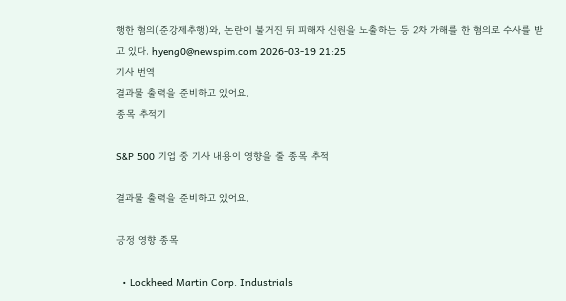행한 혐의(준강제추행)와, 논란이 불거진 뒤 피해자 신원을 노출하는 등 2차 가해를 한 혐의로 수사를 받고 있다. hyeng0@newspim.com 2026-03-19 21:25
기사 번역
결과물 출력을 준비하고 있어요.
종목 추적기

S&P 500 기업 중 기사 내용이 영향을 줄 종목 추적

결과물 출력을 준비하고 있어요.

긍정 영향 종목

  • Lockheed Martin Corp. Industrials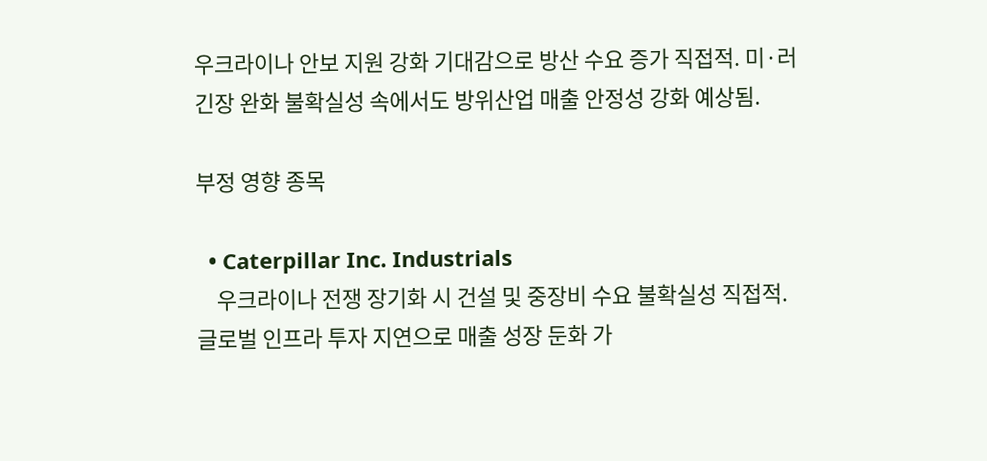우크라이나 안보 지원 강화 기대감으로 방산 수요 증가 직접적. 미·러 긴장 완화 불확실성 속에서도 방위산업 매출 안정성 강화 예상됨.

부정 영향 종목

  • Caterpillar Inc. Industrials
    우크라이나 전쟁 장기화 시 건설 및 중장비 수요 불확실성 직접적. 글로벌 인프라 투자 지연으로 매출 성장 둔화 가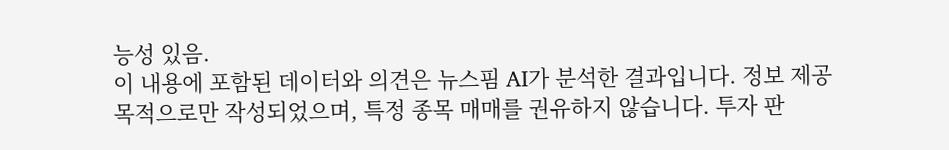능성 있음.
이 내용에 포함된 데이터와 의견은 뉴스핌 AI가 분석한 결과입니다. 정보 제공 목적으로만 작성되었으며, 특정 종목 매매를 권유하지 않습니다. 투자 판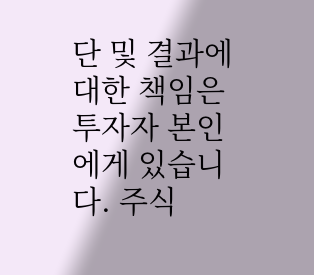단 및 결과에 대한 책임은 투자자 본인에게 있습니다. 주식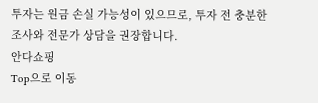투자는 원금 손실 가능성이 있으므로, 투자 전 충분한 조사와 전문가 상담을 권장합니다.
안다쇼핑
Top으로 이동